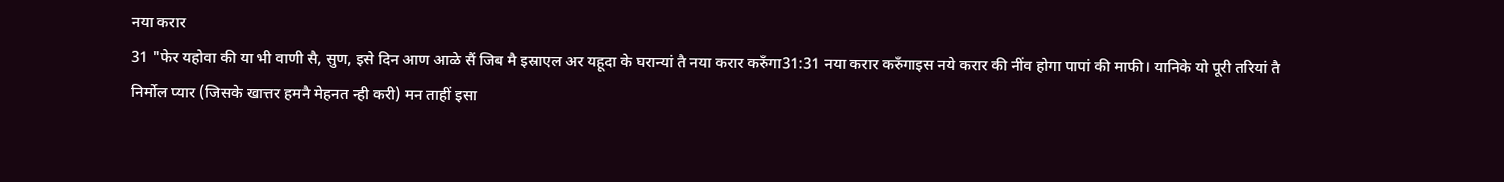नया करार
31 "फेर यहोवा की या भी वाणी सै, सुण, इसे दिन आण आळे सैं जिब मै इस्राएल अर यहूदा के घरान्यां तै नया करार करुँगा31:31 नया करार करुँगाइस नये करार की नींव होगा पापां की माफी। यानिके यो पूरी तरियां तै निर्मोल प्यार (जिसके खात्तर हमनै मेहनत न्ही करी) मन ताहीं इसा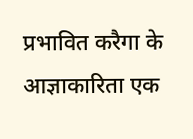प्रभावित करैगा के आज्ञाकारिता एक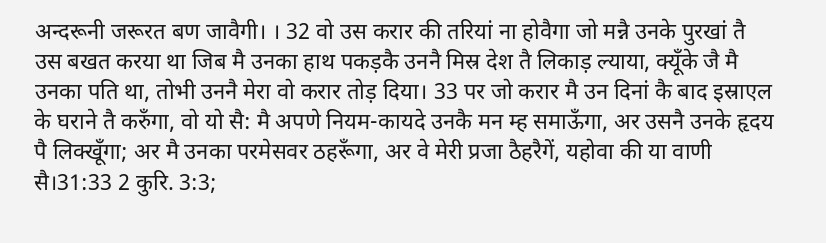अन्दरूनी जरूरत बण जावैगी। । 32 वो उस करार की तरियां ना होवैगा जो मन्नै उनके पुरखां तै उस बखत करया था जिब मै उनका हाथ पकड़कै उननै मिस्र देश तै लिकाड़ ल्याया, क्यूँके जै मै उनका पति था, तोभी उननै मेरा वो करार तोड़ दिया। 33 पर जो करार मै उन दिनां कै बाद इस्राएल के घराने तै करुँगा, वो यो सै: मै अपणे नियम-कायदे उनकै मन म्ह समाऊँगा, अर उसनै उनके हृदय पै लिक्खूँगा; अर मै उनका परमेसवर ठहरूँगा, अर वे मेरी प्रजा ठैहरैगें, यहोवा की या वाणी सै।31:33 2 कुरि. 3:3;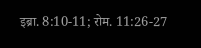इब्रा. 8:10-11; रोम. 11:26-27